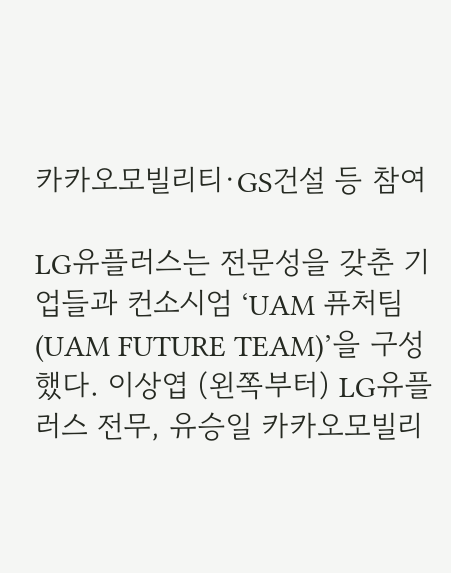카카오모빌리티·GS건설 등 참여

LG유플러스는 전문성을 갖춘 기업들과 컨소시엄 ‘UAM 퓨처팀(UAM FUTURE TEAM)’을 구성했다. 이상엽 (왼쪽부터) LG유플러스 전무, 유승일 카카오모빌리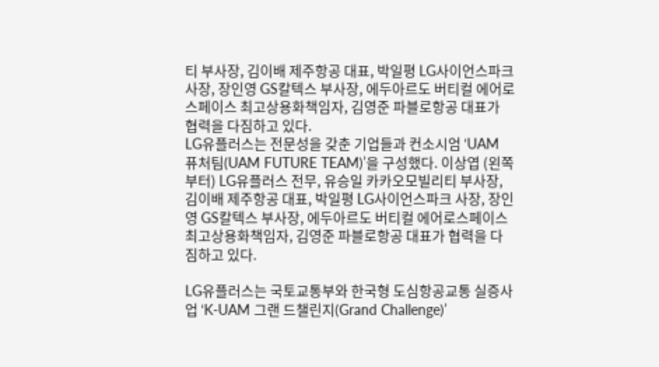티 부사장, 김이배 제주항공 대표, 박일평 LG사이언스파크 사장, 장인영 GS칼텍스 부사장, 에두아르도 버티컬 에어로스페이스 최고상용화책임자, 김영준 파블로항공 대표가 협력을 다짐하고 있다.
LG유플러스는 전문성을 갖춘 기업들과 컨소시엄 ‘UAM 퓨처팀(UAM FUTURE TEAM)’을 구성했다. 이상엽 (왼쪽부터) LG유플러스 전무, 유승일 카카오모빌리티 부사장, 김이배 제주항공 대표, 박일평 LG사이언스파크 사장, 장인영 GS칼텍스 부사장, 에두아르도 버티컬 에어로스페이스 최고상용화책임자, 김영준 파블로항공 대표가 협력을 다짐하고 있다.

LG유플러스는 국토교통부와 한국형 도심항공교통 실증사업 ‘K-UAM 그랜 드챌린지(Grand Challenge)’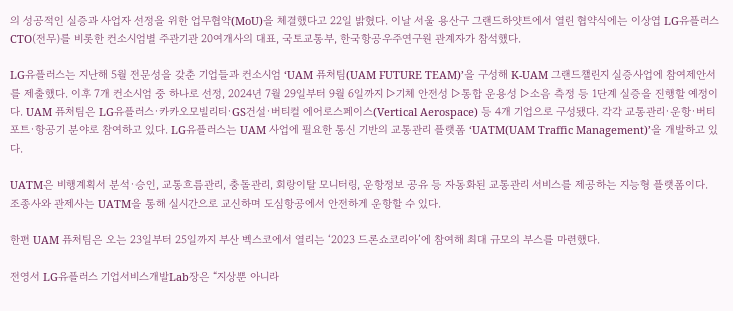의 성공적인 실증과 사업자 선정을 위한 업무협약(MoU)을 체결했다고 22일 밝혔다. 이날 서울 용산구 그랜드하얏트에서 열린 협약식에는 이상엽 LG유플러스 CTO(전무)를 비롯한 컨소시엄별 주관기관 20여개사의 대표, 국토교통부, 한국항공우주연구원 관계자가 참석했다.

LG유플러스는 지난해 5월 전문성을 갖춘 기업들과 컨소시엄 ‘UAM 퓨처팀(UAM FUTURE TEAM)’을 구성해 K-UAM 그랜드챌린지 실증사업에 참여제안서를 제출했다. 이후 7개 컨소시엄 중 하나로 선정, 2024년 7월 29일부터 9월 6일까지 ▷기체 안전성 ▷통합 운용성 ▷소음 측정 등 1단계 실증을 진행할 예정이다. UAM 퓨처팀은 LG유플러스·카카오모빌리티·GS건설·버티컬 에어로스페이스(Vertical Aerospace) 등 4개 기업으로 구성됐다. 각각 교통관리·운항·버티포트·항공기 분야로 참여하고 있다. LG유플러스는 UAM 사업에 필요한 통신 기반의 교통관리 플랫폼 ‘UATM(UAM Traffic Management)’을 개발하고 있다.

UATM은 비행계획서 분석·승인, 교통흐름관리, 충돌관리, 회랑이탈 모니터링, 운항정보 공유 등 자동화된 교통관리 서비스를 제공하는 지능형 플랫폼이다. 조종사와 관제사는 UATM을 통해 실시간으로 교신하며 도심항공에서 안전하게 운항할 수 있다.

한편 UAM 퓨처팀은 오는 23일부터 25일까지 부산 벡스코에서 열리는 ‘2023 드론쇼코리아’에 참여해 최대 규모의 부스를 마련했다.

전영서 LG유플러스 기업서비스개발Lab장은 “지상뿐 아니라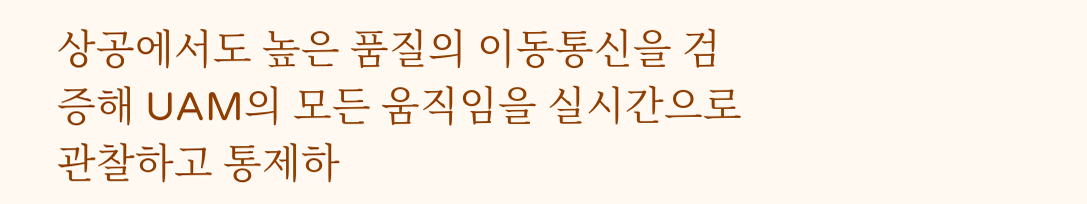상공에서도 높은 품질의 이동통신을 검증해 UAM의 모든 움직임을 실시간으로 관찰하고 통제하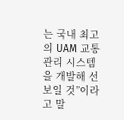는 국내 최고의 UAM 교통관리 시스템을 개발해 선보일 것”이라고 말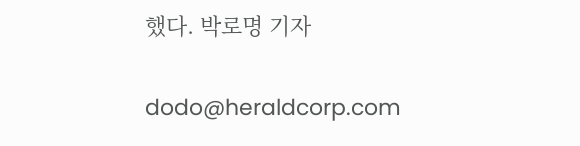했다. 박로명 기자


dodo@heraldcorp.com